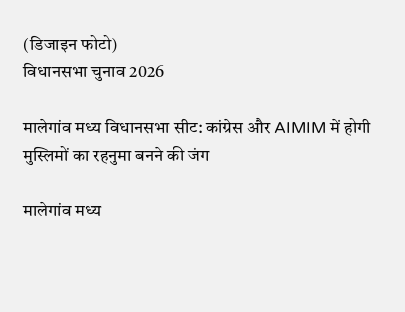(डिजाइन फोटो)
विधानसभा चुनाव 2026

मालेगांव मध्य विधानसभा सीट: कांग्रेस और AIMIM में होगी मुस्लिमों का रहनुमा बनने की जंग

मालेगांव मध्य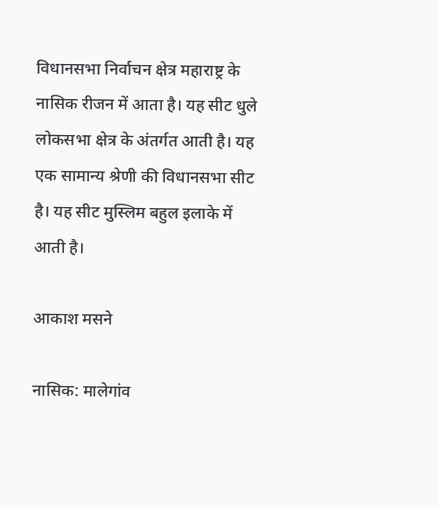विधानसभा निर्वाचन क्षेत्र महाराष्ट्र के नासिक रीजन में आता है। यह सीट धुले लोकसभा क्षेत्र के अंतर्गत आती है। यह एक सामान्य श्रेणी की विधानसभा सीट है। यह सीट मुस्लिम बहुल इलाके में आती है।

आकाश मसने

नासिक: मालेगांव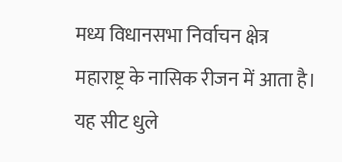मध्य विधानसभा निर्वाचन क्षेत्र महाराष्ट्र के नासिक रीजन में आता है। यह सीट धुले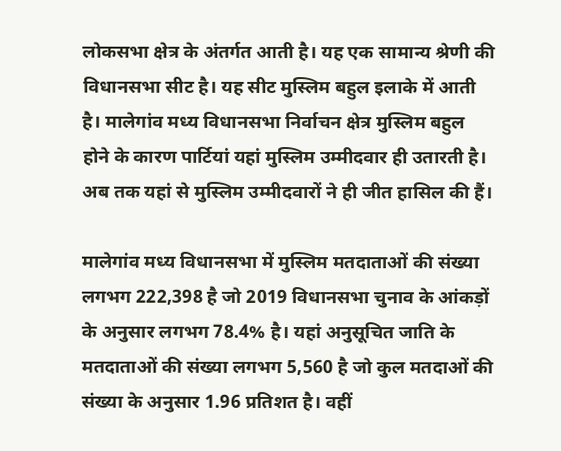लोकसभा क्षेत्र के अंतर्गत आती है। यह एक सामान्य श्रेणी की विधानसभा सीट है। यह सीट मुस्लिम बहुल इलाके में आती है। मालेगांव मध्य विधानसभा निर्वाचन क्षेत्र मुस्लिम बहुल होने के कारण पार्टियां यहां मुस्लिम उम्मीदवार ही उतारती है। अब तक यहां से मुस्लिम उम्मीदवारों ने ही जीत हासिल की हैं।

मालेगांव मध्य विधानसभा में मुस्लिम मतदाताओं की संख्या लगभग 222,398 है जो 2019 विधानसभा चुनाव के आंकड़ों के अनुसार लगभग 78.4% है। यहां अनुसूचित जाति के मतदाताओं की संख्या लगभग 5,560 है जो कुल मतदाओं की संख्या के अनुसार 1.96 प्रतिशत है। वहीं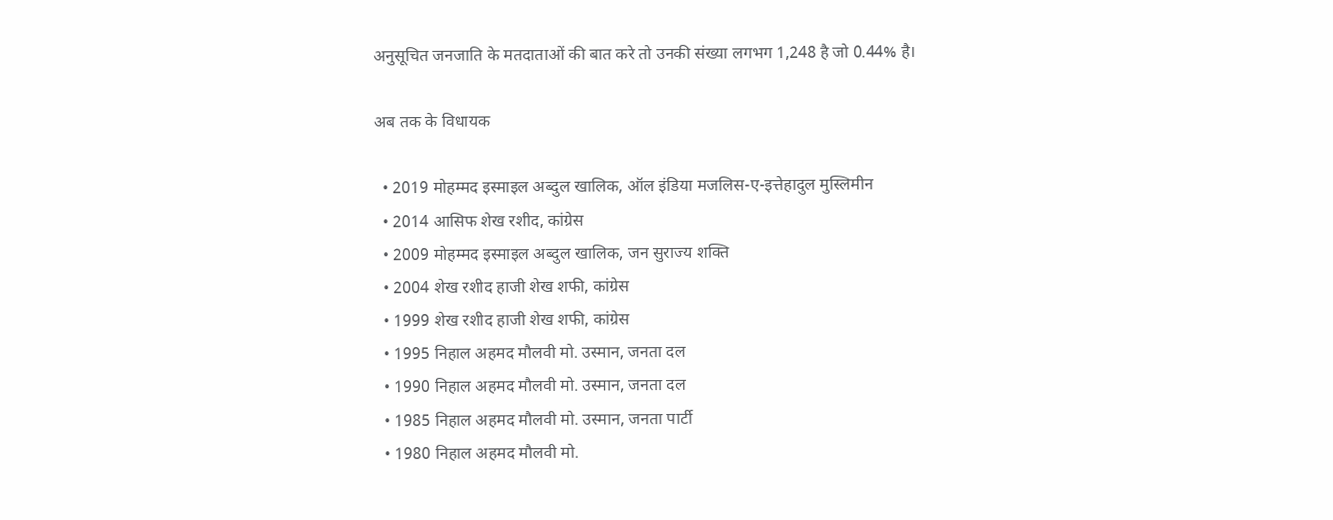अनुसूचित जनजाति के मतदाताओं की बात करे तो उनकी संख्या लगभग 1,248 है जो 0.44% है।

अब तक के विधायक

  • 2019 मोहम्मद इस्माइल अब्दुल खालिक, ऑल इंडिया मजलिस-ए-इत्तेहादुल मुस्लिमीन
  • 2014 आसिफ शेख रशीद, कांग्रेस
  • 2009 मोहम्मद इस्माइल अब्दुल खालिक, जन सुराज्य शक्ति
  • 2004 शेख रशीद हाजी शेख शफी, कांग्रेस
  • 1999 शेख रशीद हाजी शेख शफी, कांग्रेस
  • 1995 निहाल अहमद मौलवी मो. उस्मान, जनता दल
  • 1990 निहाल अहमद मौलवी मो. उस्मान, जनता दल
  • 1985 निहाल अहमद मौलवी मो. उस्मान, जनता पार्टी
  • 1980 निहाल अहमद मौलवी मो.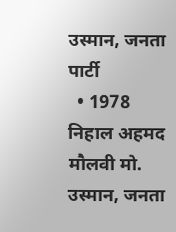उस्मान, जनता पार्टी
  • 1978 निहाल अहमद मौलवी मो. उस्मान, जनता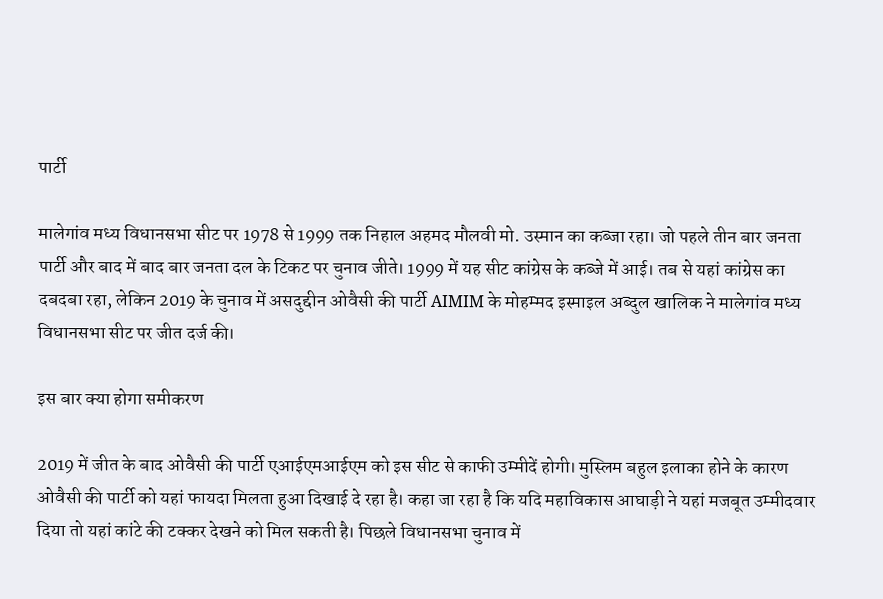पार्टी

मालेगांव मध्य विधानसभा सीट पर 1978 से 1999 तक निहाल अहमद मौलवी मो. उस्मान का कब्जा रहा। जो पहले तीन बार जनता पार्टी और बाद में बाद बार जनता दल के टिकट पर चुनाव जीते। 1999 में यह सीट कांग्रेस के कब्जे में आई। तब से यहां कांग्रेस का दबदबा रहा, लेकिन 2019 के चुनाव में असदुद्दीन ओवैसी की पार्टी AIMIM के मोहम्मद इस्माइल अब्दुल खालिक ने मालेगांव मध्य विधानसभा सीट पर जीत दर्ज की।

इस बार क्या होगा समीकरण

2019 में जीत के बाद ओवैसी की पार्टी एआईएमआईएम को इस सीट से काफी उम्मीदें होगी। मुस्लिम बहुल इलाका होने के कारण ओवैसी की पार्टी को यहां फायदा मिलता हुआ दिखाई दे रहा है। कहा जा रहा है कि यदि महाविकास आघाड़ी ने यहां मजबूत उम्मीदवार दिया तो यहां कांटे की टक्कर देखने को मिल सकती है। पिछले विधानसभा चुनाव में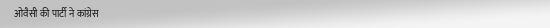ओवैसी की पार्टी ने कांग्रेस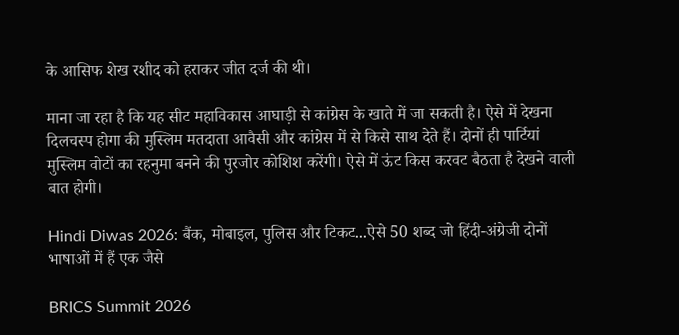के आसिफ शेख रशीद को हराकर जीत दर्ज की थी।

माना जा रहा है कि यह सीट महाविकास आघाड़ी से कांग्रेस के खाते में जा सकती है। ऐसे में देखना दिलचस्प होगा की मुस्लिम मतदाता आवैसी और कांग्रेस में से किसे साथ देते हैं। दोनों ही पार्टियां मुस्लिम वोटों का रहनुमा बनने की पुरजोर कोशिश करेंगी। ऐसे में ऊंट किस करवट बैठता है देखने वाली बात होगी।

Hindi Diwas 2026: बैंक, मोबाइल, पुलिस और टिकट...ऐसे 50 शब्द जो हिंदी-अंग्रेजी दोनों भाषाओं में हैं एक जैसे

BRICS Summit 2026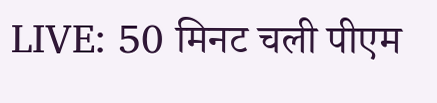LIVE: 50 मिनट चली पीएम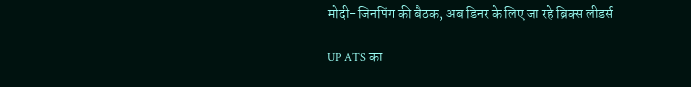मोदी-जिनपिंग की बैठक, अब डिनर के लिए जा रहे ब्रिक्स लीडर्स

UP ATS का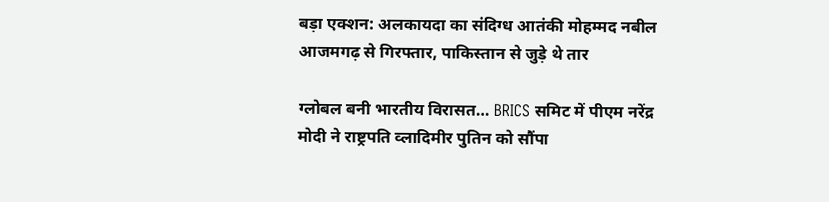बड़ा एक्शन: अलकायदा का संदिग्ध आतंकी मोहम्मद नबील आजमगढ़ से गिरफ्तार, पाकिस्तान से जुड़े थे तार

ग्लोबल बनी भारतीय विरासत… BRICS समिट में पीएम नरेंद्र मोदी ने राष्ट्रपति व्लादिमीर पुतिन को सौंपा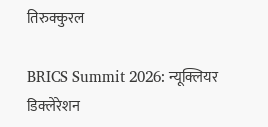तिरुक्कुरल

BRICS Summit 2026: न्यूक्लियर डिक्लेरेशन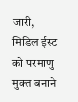जारी, मिडिल ईस्ट को परमाणु मुक्त बनाने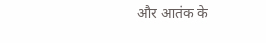और आतंक के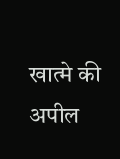खात्मे की अपील